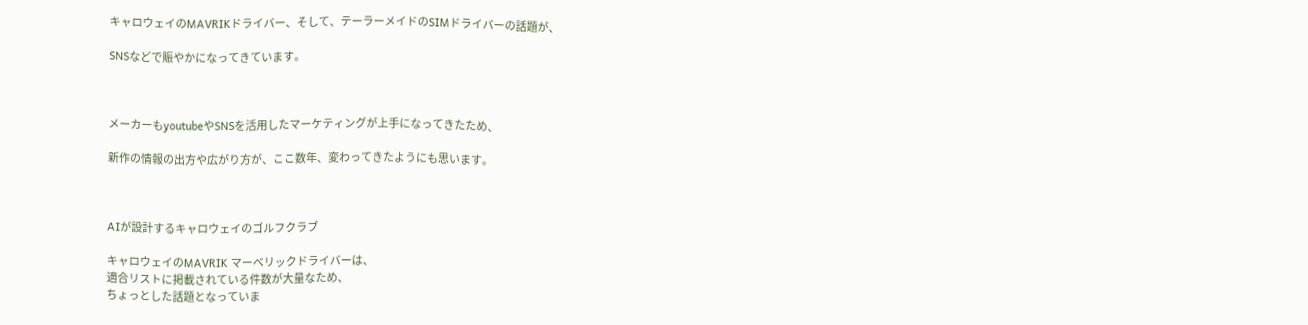キャロウェイのMAVRIKドライバー、そして、テーラーメイドのSIMドライバーの話題が、

SNSなどで賑やかになってきています。



メーカーもyoutubeやSNSを活用したマーケティングが上手になってきたため、

新作の情報の出方や広がり方が、ここ数年、変わってきたようにも思います。



AIが設計するキャロウェイのゴルフクラブ

キャロウェイのMAVRIK マーベリックドライバーは、
適合リストに掲載されている件数が大量なため、
ちょっとした話題となっていま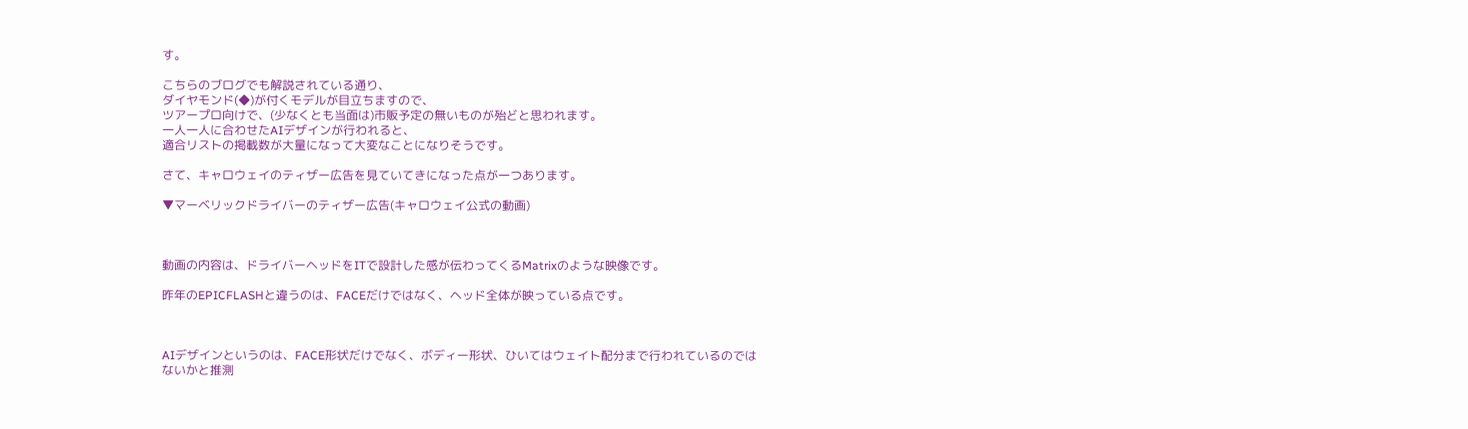す。

こちらのブログでも解説されている通り、
ダイヤモンド(◆)が付くモデルが目立ちますので、
ツアープロ向けで、(少なくとも当面は)市販予定の無いものが殆どと思われます。
一人一人に合わせたAIデザインが行われると、
適合リストの掲載数が大量になって大変なことになりそうです。

さて、キャロウェイのティザー広告を見ていてきになった点が一つあります。

▼マーベリックドライバーのティザー広告(キャロウェイ公式の動画)



動画の内容は、ドライバーヘッドをITで設計した感が伝わってくるMatrixのような映像です。

昨年のEPICFLASHと違うのは、FACEだけではなく、ヘッド全体が映っている点です。



AIデザインというのは、FACE形状だけでなく、ボディー形状、ひいてはウェイト配分まで行われているのではないかと推測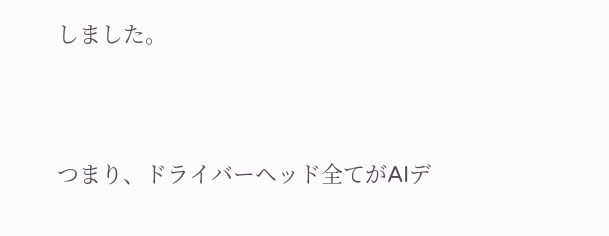しました。



つまり、ドライバーヘッド全てがAIデ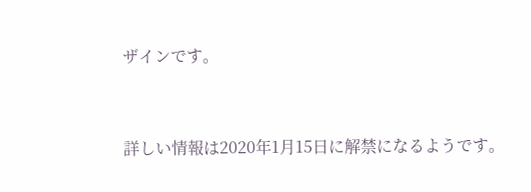ザインです。



詳しい情報は2020年1月15日に解禁になるようです。